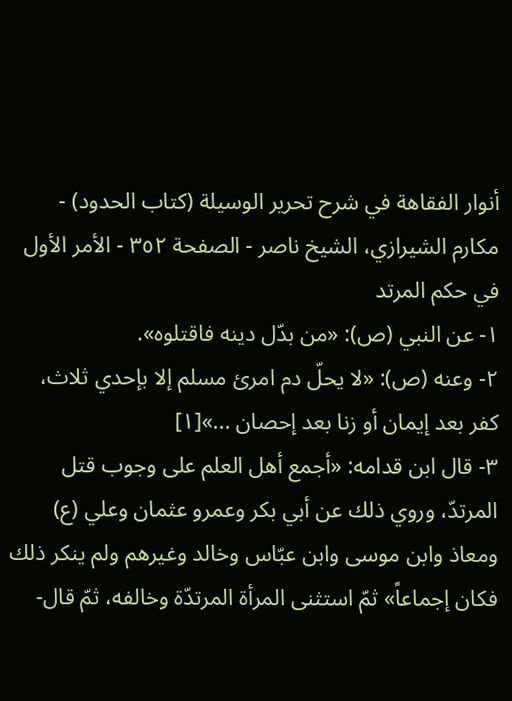أنوار الفقاهة في شرح تحرير الوسيلة (كتاب الحدود) - مكارم الشيرازي، الشيخ ناصر - الصفحة ٣٥٢ - الأمر الأول في حكم المرتد
١- عن النبي (ص): «من بدّل دينه فاقتلوه».
٢- وعنه (ص): «لا يحلّ دم امرئ مسلم إلا بإحدي ثلاث، كفر بعد إيمان أو زنا بعد إحصان ...»[١]
٣- قال ابن قدامه: «أجمع أهل العلم على وجوب قتل المرتدّ، وروي ذلك عن أبي بكر وعمرو عثمان وعلي (ع) ومعاذ وابن موسى وابن عبّاس وخالد وغيرهم ولم ينكر ذلك فكان إجماعاً» ثمّ استثنى المرأة المرتدّة وخالفه، ثمّ قال-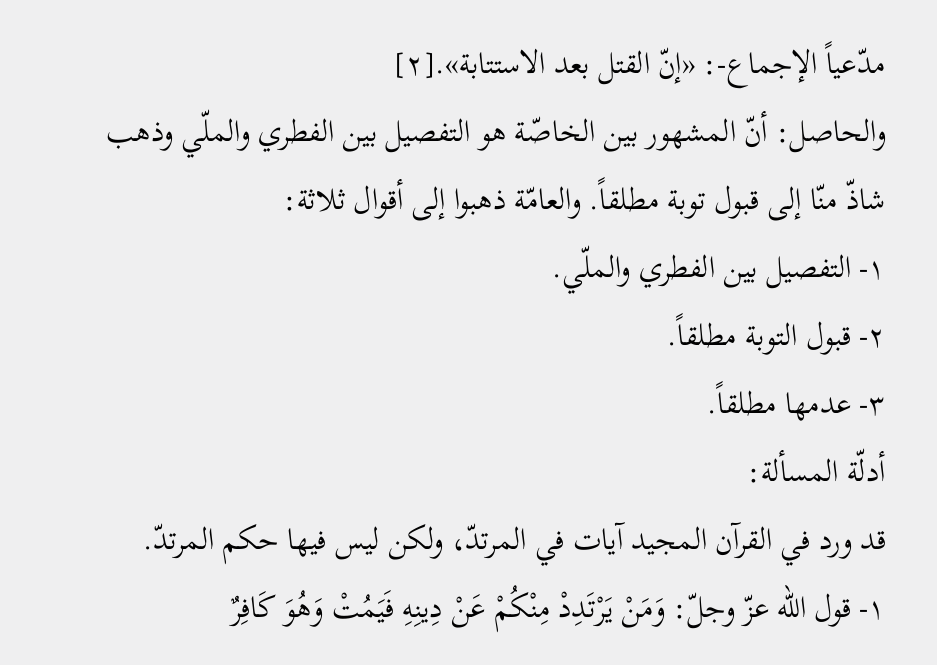مدّعياً الإجماع-: «إنّ القتل بعد الاستتابة».[٢]
والحاصل: أنّ المشهور بين الخاصّة هو التفصيل بين الفطري والملّي وذهب شاذّ منّا إلى قبول توبة مطلقاً. والعامّة ذهبوا إلى أقوال ثلاثة:
١- التفصيل بين الفطري والملّي.
٢- قبول التوبة مطلقاً.
٣- عدمها مطلقاً.
أدلّة المسألة:
قد ورد في القرآن المجيد آيات في المرتدّ، ولكن ليس فيها حكم المرتدّ.
١- قول الله عزّ وجلّ: وَمَنْ يَرْتَدِدْ مِنْكُمْ عَنْ دِينِهِ فَيَمُتْ وَهُوَ كَافِرٌ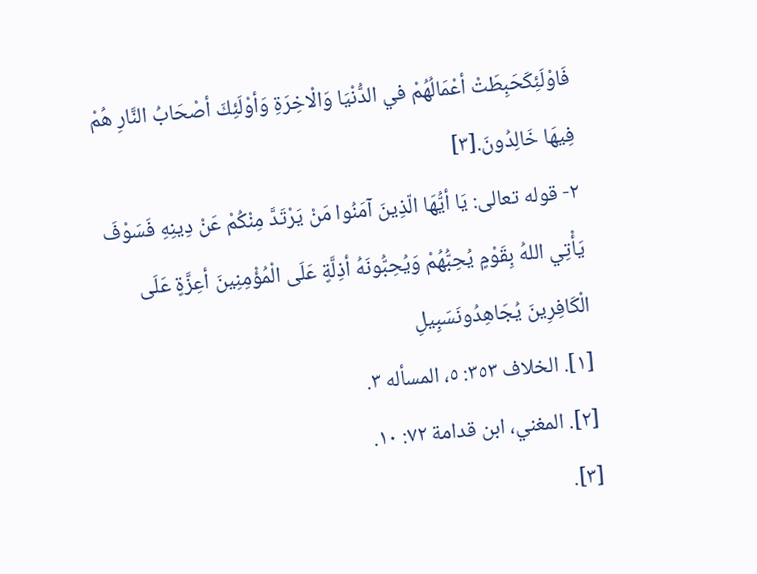فَاوْلَئِكَحَبِطَتْ أعْمَالُهُمْ في الدُّنْيَا وَالْاخِرَةِ وَأوْلَئِكَ أصْحَابُ النَّارِ هُمْ فِيهَا خَالِدُونَ.[٣]
٢- قوله تعالى: يَا أيُّهَا الّذِينَ آمَنُوا مَنْ يَرْتَدَّ مِنْكُمْ عَنْ دِينِهِ فَسَوْفَ يَأْتِي اللهُ بِقَوْمٍ يُحِبُّهُمْ وَيُحِبُّونَهُ أذِلَّةٍ عَلَى الْمُؤْمِنِينَ أعِزَّةٍ عَلَى الْكَافِرِينَ يُجَاهِدُونَسَبِيلِ
[١]. الخلاف ٣٥٣: ٥، المسأله ٣.
[٢]. المغني، ابن قدامة ٧٢: ١٠.
[٣].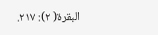البقرة( ٢): ٢١٧.